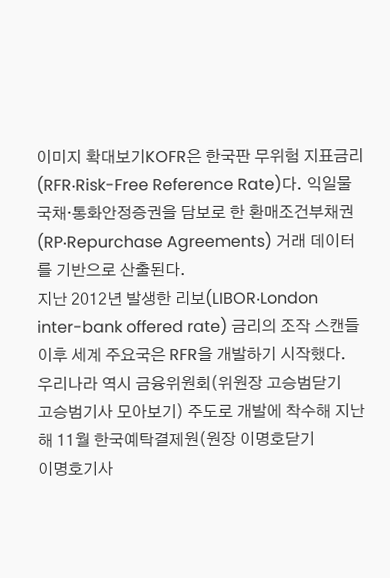이미지 확대보기KOFR은 한국판 무위험 지표금리(RFR‧Risk-Free Reference Rate)다. 익일물 국채‧통화안정증권을 담보로 한 환매조건부채권(RP‧Repurchase Agreements) 거래 데이터를 기반으로 산출된다.
지난 2012년 발생한 리보(LIBOR‧London inter-bank offered rate) 금리의 조작 스캔들 이후 세계 주요국은 RFR을 개발하기 시작했다. 우리나라 역시 금융위원회(위원장 고승범닫기
고승범기사 모아보기) 주도로 개발에 착수해 지난해 11월 한국예탁결제원(원장 이명호닫기
이명호기사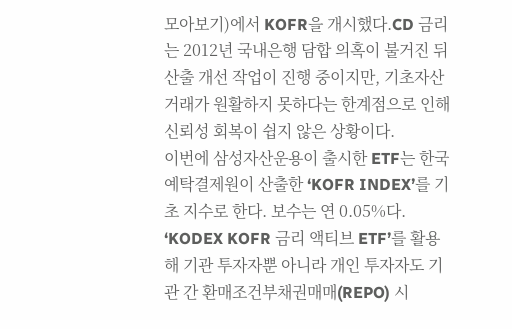모아보기)에서 KOFR을 개시했다.CD 금리는 2012년 국내은행 담합 의혹이 불거진 뒤 산출 개선 작업이 진행 중이지만, 기초자산 거래가 원활하지 못하다는 한계점으로 인해 신뢰성 회복이 쉽지 않은 상황이다.
이번에 삼성자산운용이 출시한 ETF는 한국예탁결제원이 산출한 ‘KOFR INDEX’를 기초 지수로 한다. 보수는 연 0.05%다. ‘KODEX KOFR 금리 액티브 ETF’를 활용해 기관 투자자뿐 아니라 개인 투자자도 기관 간 환매조건부채권매매(REPO) 시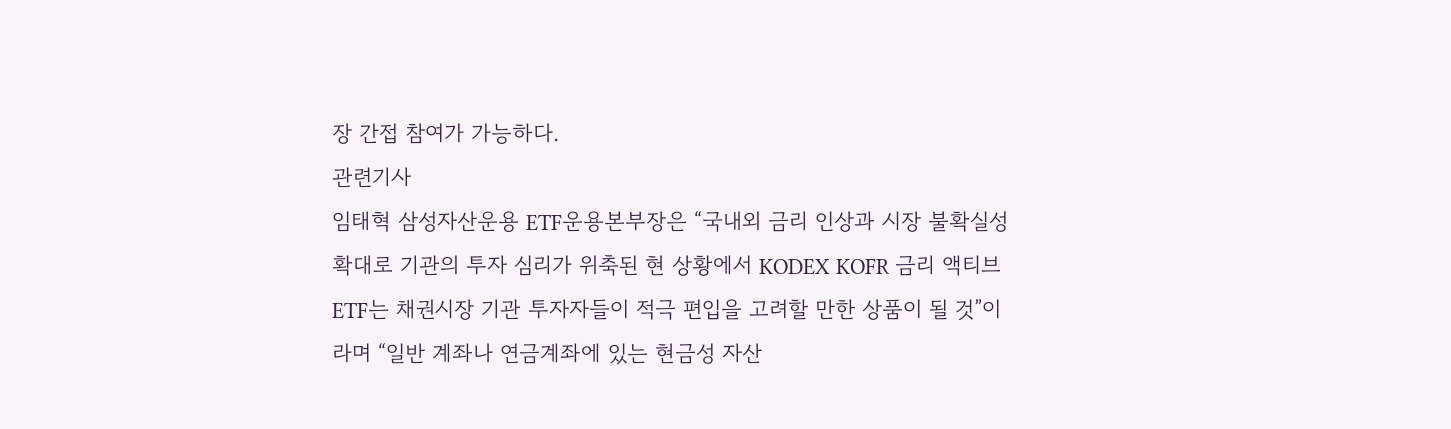장 간접 참여가 가능하다.
관련기사
임태혁 삼성자산운용 ETF운용본부장은 “국내외 금리 인상과 시장 불확실성 확대로 기관의 투자 심리가 위축된 현 상황에서 KODEX KOFR 금리 액티브 ETF는 채권시장 기관 투자자들이 적극 편입을 고려할 만한 상품이 될 것”이라며 “일반 계좌나 연금계좌에 있는 현금성 자산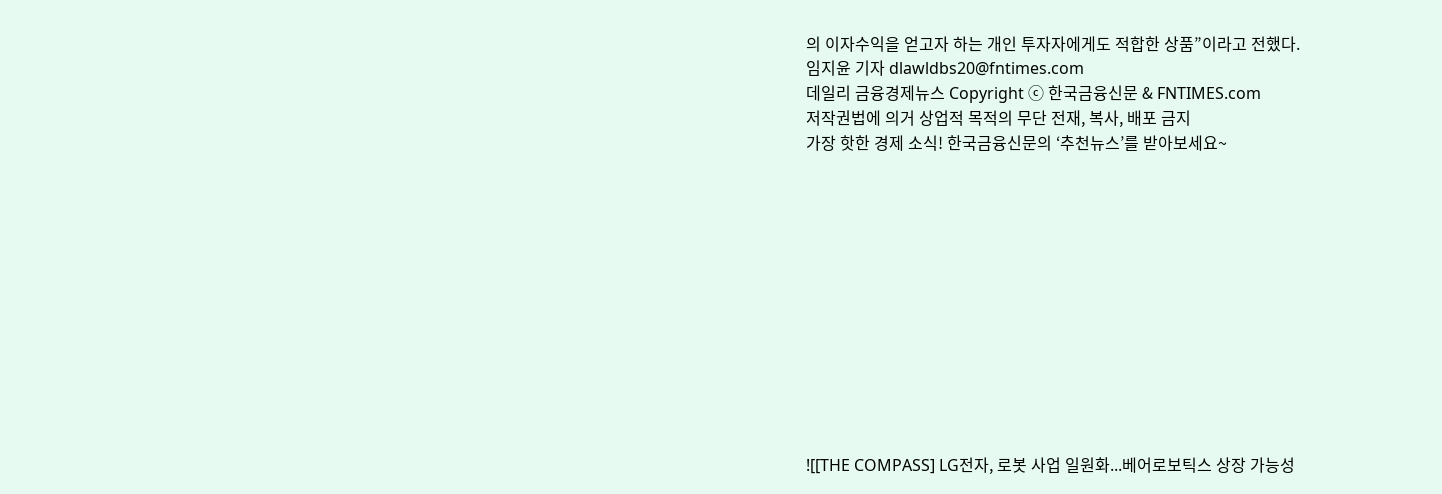의 이자수익을 얻고자 하는 개인 투자자에게도 적합한 상품”이라고 전했다.
임지윤 기자 dlawldbs20@fntimes.com
데일리 금융경제뉴스 Copyright ⓒ 한국금융신문 & FNTIMES.com
저작권법에 의거 상업적 목적의 무단 전재, 복사, 배포 금지
가장 핫한 경제 소식! 한국금융신문의 ‘추천뉴스’를 받아보세요~












![[THE COMPASS] LG전자, 로봇 사업 일원화...베어로보틱스 상장 가능성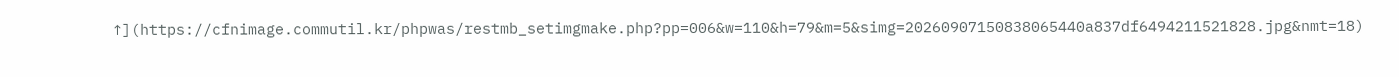↑](https://cfnimage.commutil.kr/phpwas/restmb_setimgmake.php?pp=006&w=110&h=79&m=5&simg=20260907150838065440a837df6494211521828.jpg&nmt=18)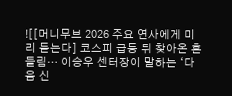![[머니무브 2026 주요 연사에게 미리 듣는다] 코스피 급등 뒤 찾아온 흔들림… 이승우 센터장이 말하는 ‘다음 신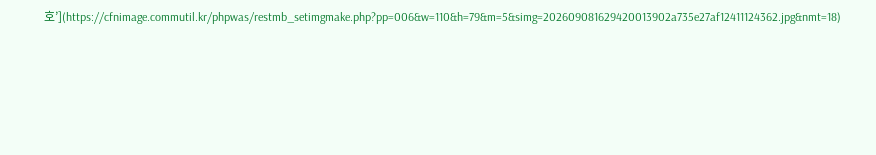호’](https://cfnimage.commutil.kr/phpwas/restmb_setimgmake.php?pp=006&w=110&h=79&m=5&simg=202609081629420013902a735e27af12411124362.jpg&nmt=18)